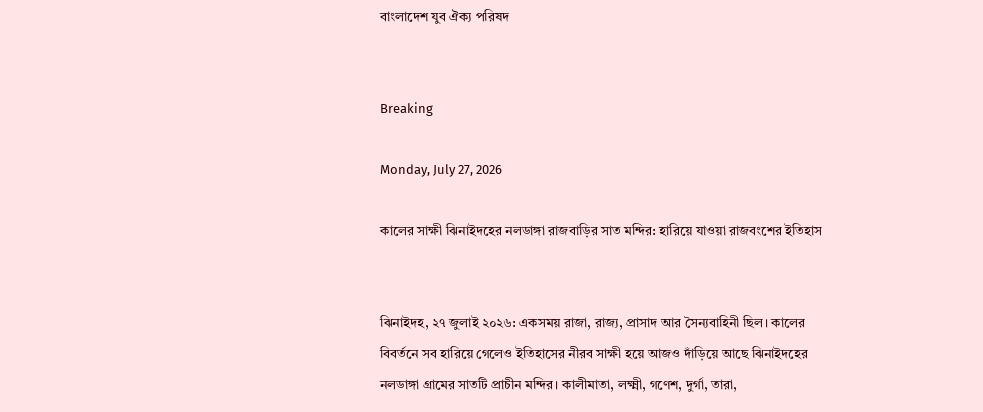বাংলাদেশ যুব ঐক্য পরিষদ


Breaking

Monday, July 27, 2026

কালের সাক্ষী ঝিনাইদহের নলডাঙ্গা রাজবাড়ির সাত মন্দির: হারিয়ে যাওয়া রাজবংশের ইতিহাস


ঝিনাইদহ, ২৭ জুলাই ২০২৬: একসময় রাজা, রাজ্য, প্রাসাদ আর সৈন্যবাহিনী ছিল। কালের বিবর্তনে সব হারিয়ে গেলেও ইতিহাসের নীরব সাক্ষী হয়ে আজও দাঁড়িয়ে আছে ঝিনাইদহের নলডাঙ্গা গ্রামের সাতটি প্রাচীন মন্দির। কালীমাতা, লক্ষ্মী, গণেশ, দুর্গা, তারা,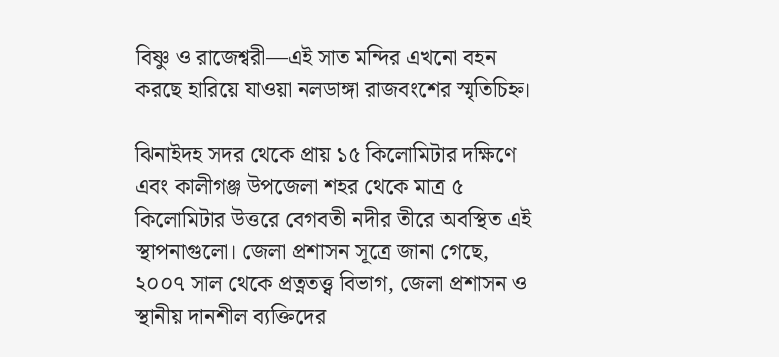বিষ্ণু ও রাজেশ্বরী—এই সাত মন্দির এখনো বহন করছে হারিয়ে যাওয়া নলডাঙ্গা রাজবংশের স্মৃতিচিহ্ন।

ঝিনাইদহ সদর থেকে প্রায় ১৫ কিলোমিটার দক্ষিণে এবং কালীগঞ্জ উপজেলা শহর থেকে মাত্র ৫ কিলোমিটার উত্তরে বেগবতী নদীর তীরে অবস্থিত এই স্থাপনাগুলো। জেলা প্রশাসন সূত্রে জানা গেছে, ২০০৭ সাল থেকে প্রত্নতত্ত্ব বিভাগ, জেলা প্রশাসন ও স্থানীয় দানশীল ব্যক্তিদের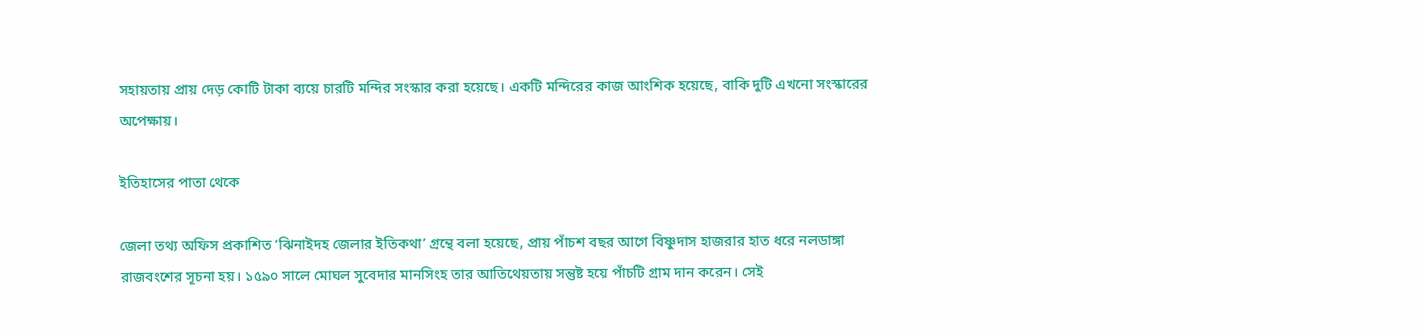সহায়তায় প্রায় দেড় কোটি টাকা ব্যয়ে চারটি মন্দির সংস্কার করা হয়েছে। একটি মন্দিরের কাজ আংশিক হয়েছে, বাকি দুটি এখনো সংস্কারের অপেক্ষায়।

ইতিহাসের পাতা থেকে

জেলা তথ্য অফিস প্রকাশিত ‘ঝিনাইদহ জেলার ইতিকথা’ গ্রন্থে বলা হয়েছে, প্রায় পাঁচশ বছর আগে বিষ্ণুদাস হাজরার হাত ধরে নলডাঙ্গা রাজবংশের সূচনা হয়। ১৫৯০ সালে মোঘল সুবেদার মানসিংহ তার আতিথেয়তায় সন্তুষ্ট হয়ে পাঁচটি গ্রাম দান করেন। সেই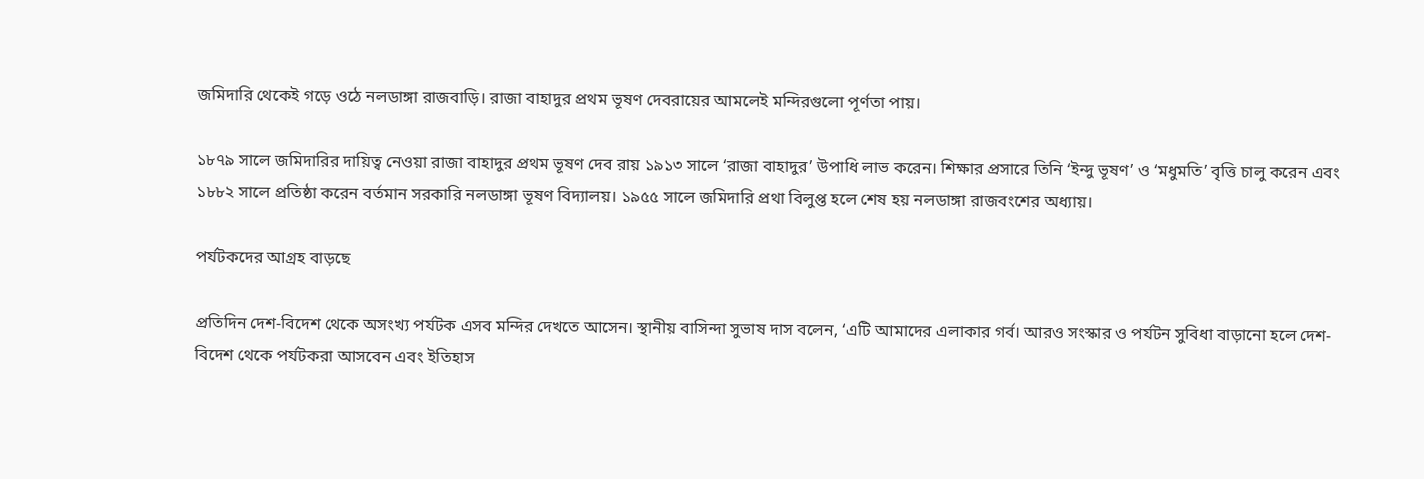জমিদারি থেকেই গড়ে ওঠে নলডাঙ্গা রাজবাড়ি। রাজা বাহাদুর প্রথম ভূষণ দেবরায়ের আমলেই মন্দিরগুলো পূর্ণতা পায়।

১৮৭৯ সালে জমিদারির দায়িত্ব নেওয়া রাজা বাহাদুর প্রথম ভূষণ দেব রায় ১৯১৩ সালে ‘রাজা বাহাদুর’ উপাধি লাভ করেন। শিক্ষার প্রসারে তিনি ‘ইন্দু ভূষণ’ ও ‘মধুমতি’ বৃত্তি চালু করেন এবং ১৮৮২ সালে প্রতিষ্ঠা করেন বর্তমান সরকারি নলডাঙ্গা ভূষণ বিদ্যালয়। ১৯৫৫ সালে জমিদারি প্রথা বিলুপ্ত হলে শেষ হয় নলডাঙ্গা রাজবংশের অধ্যায়।

পর্যটকদের আগ্রহ বাড়ছে

প্রতিদিন দেশ-বিদেশ থেকে অসংখ্য পর্যটক এসব মন্দির দেখতে আসেন। স্থানীয় বাসিন্দা সুভাষ দাস বলেন, ‘এটি আমাদের এলাকার গর্ব। আরও সংস্কার ও পর্যটন সুবিধা বাড়ানো হলে দেশ-বিদেশ থেকে পর্যটকরা আসবেন এবং ইতিহাস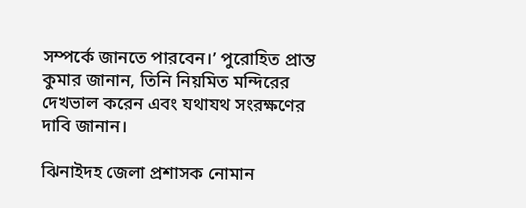সম্পর্কে জানতে পারবেন।’ পুরোহিত প্রান্ত কুমার জানান, তিনি নিয়মিত মন্দিরের দেখভাল করেন এবং যথাযথ সংরক্ষণের দাবি জানান।

ঝিনাইদহ জেলা প্রশাসক নোমান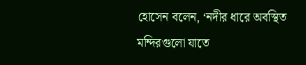হোসেন বলেন, ‘নদীর ধারে অবস্থিত মন্দিরগুলো যাতে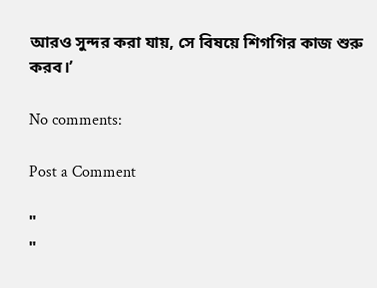আরও সুন্দর করা যায়, সে বিষয়ে শিগগির কাজ শুরু করব।’

No comments:

Post a Comment

"
"